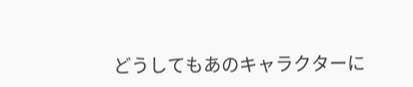どうしてもあのキャラクターに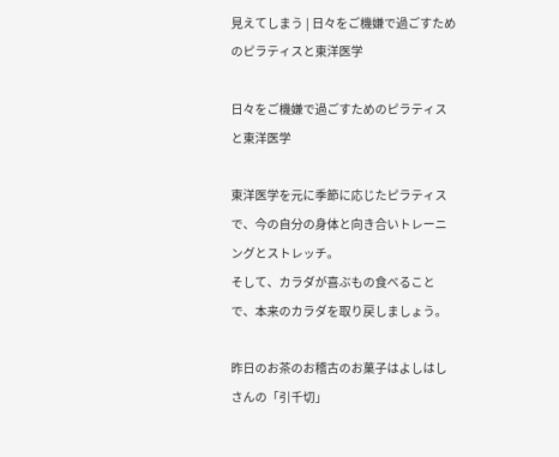見えてしまう | 日々をご機嫌で過ごすためのピラティスと東洋医学

日々をご機嫌で過ごすためのピラティスと東洋医学

東洋医学を元に季節に応じたピラティスで、今の自分の身体と向き合いトレーニングとストレッチ。
そして、カラダが喜ぶもの食べることで、本来のカラダを取り戻しましょう。

昨日のお茶のお稽古のお菓子はよしはしさんの「引千切」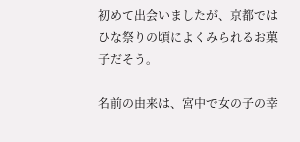初めて出会いましたが、京都ではひな祭りの頃によくみられるお菓子だそう。

名前の由来は、宮中で女の子の幸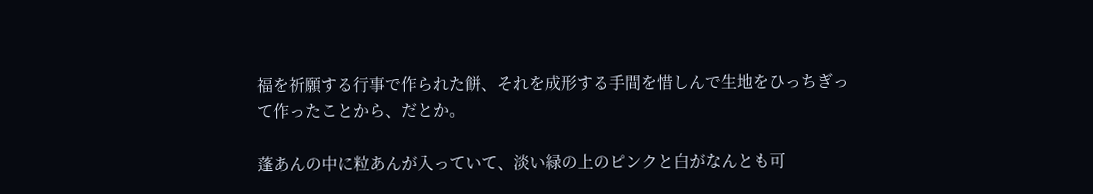福を祈願する行事で作られた餅、それを成形する手間を惜しんで生地をひっちぎって作ったことから、だとか。

蓬あんの中に粒あんが入っていて、淡い緑の上のピンクと白がなんとも可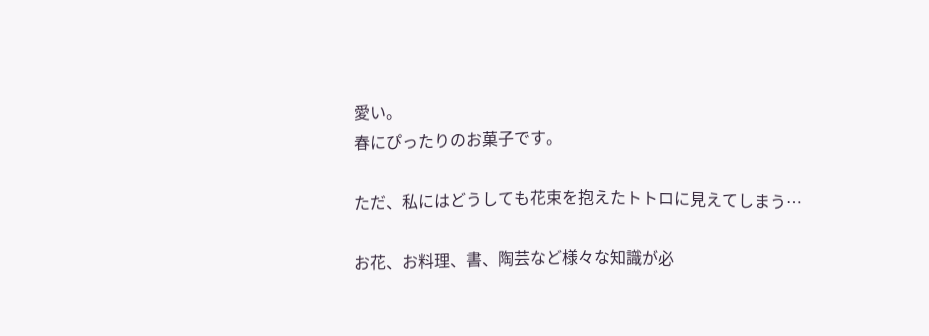愛い。
春にぴったりのお菓子です。

ただ、私にはどうしても花束を抱えたトトロに見えてしまう…

お花、お料理、書、陶芸など様々な知識が必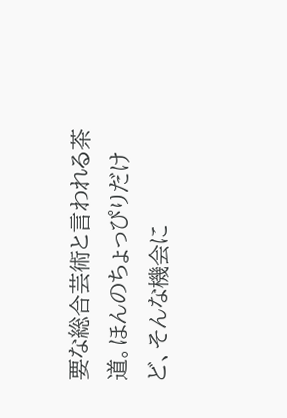要な総合芸術と言われる茶道。ほんのちょっぴりだけど、そんな機会に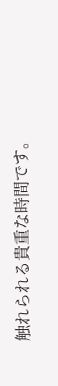触れられる貴重な時間です。